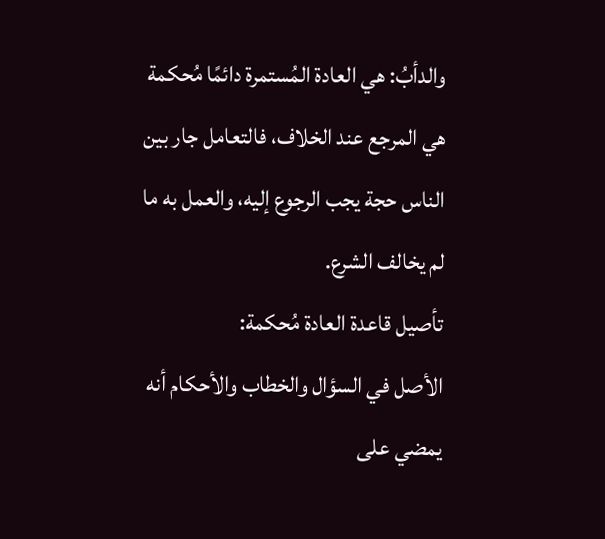والدأبُ: هي العادة المُستمرة دائمًا مُحكمة هي المرجع عند الخلاف، فالتعامل جار بين الناس حجة يجب الرجوع إليه، والعمل به ما لم يخالف الشرع.
تأصيل قاعدة العادة مُحكمة:
الأصل في السؤال والخطاب والأحكام أنه يمضي على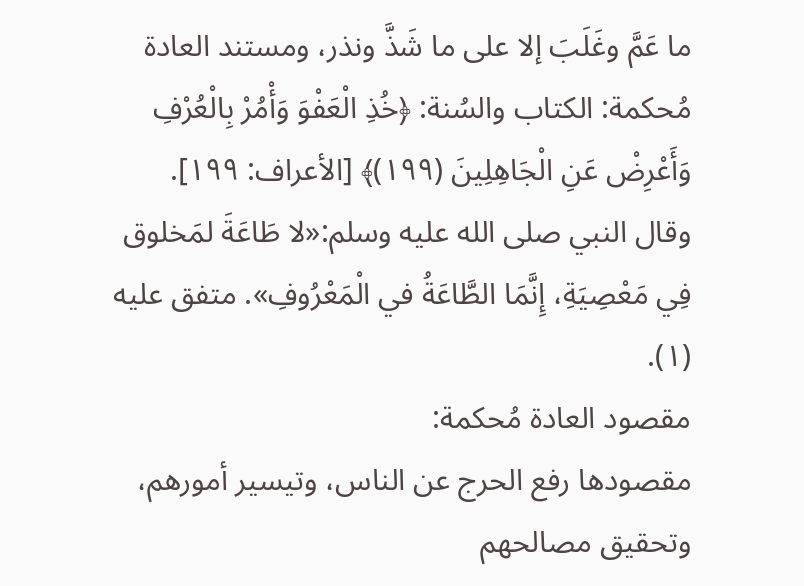ما عَمَّ وغَلَبَ إلا على ما شَذَّ ونذر، ومستند العادة مُحكمة: الكتاب والسُنة: ﴿خُذِ الْعَفْوَ وَأْمُرْ بِالْعُرْفِ وَأَعْرِضْ عَنِ الْجَاهِلِينَ (١٩٩)﴾ [الأعراف: ١٩٩].
وقال النبي صلى الله عليه وسلم:«لا طَاعَةَ لمَخلوق فِي مَعْصِيَةِ، إِنَّمَا الطَّاعَةُ في الْمَعْرُوفِ». متفق عليه (١).
مقصود العادة مُحكمة:
مقصودها رفع الحرج عن الناس، وتيسير أمورهم، وتحقيق مصالحهم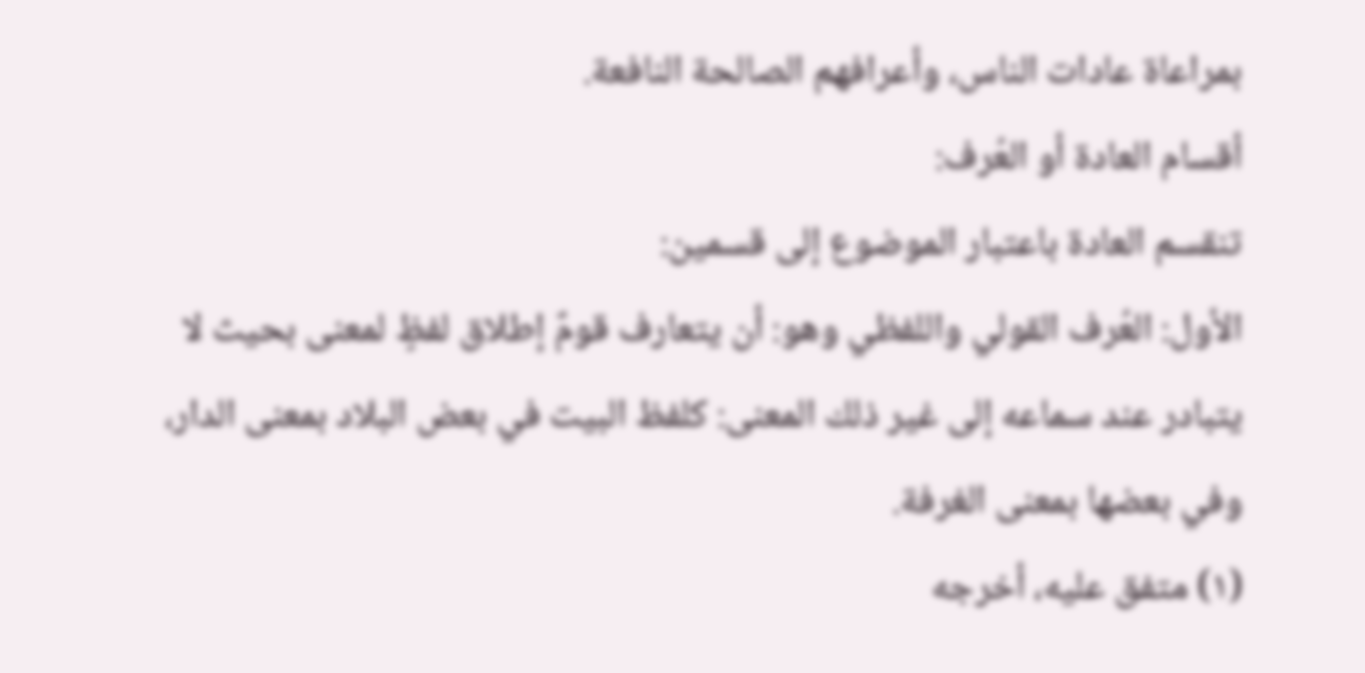بمراعاة عادات الناس، وأعرافهم الصالحة النافعة.
أقسام العادة أو العُرف:
تنقسم العادة باعتبار الموضوع إلى قسمين:
الأول: العُرف القولي واللفظي وهو: أن يتعارف قومٌ إطلاق لفظٍ لمعنى بحيث لا يتبادر عند سماعه إلى غير ذلك المعنى: كلفظ البيت في بعض البلاد بمعنى الدار، وفي بعضها بمعنى الغرفة.
(١) متفق عليه، أخرجه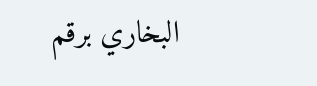البخاري برقم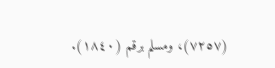(٧٢٥٧)، ومسلم برقم (١٨٤٠).